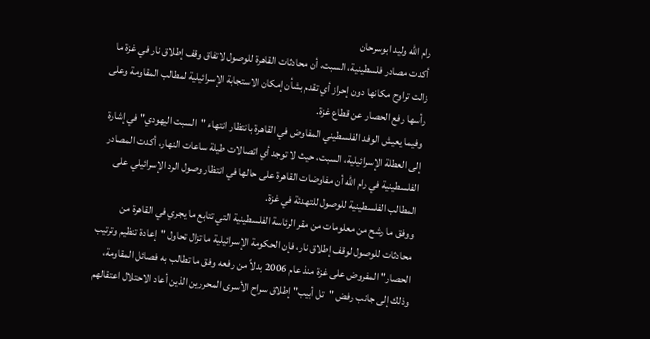رام الله وليد ابوسرحان
أكدت مصادر فلسطينية، السبت، أن محادثات القاهرة للوصول لاتفاق وقف إطلاق نار في غزة ما زالت تراوح مكانها دون إحراز أي تقدم بشأن إمكان الاستجابة الإسرائيلية لمطالب المقاومة وعلى رأسها رفع الحصار عن قطاع غزة.
وفيما يعيش الوفد الفلسطيني المفاوض في القاهرة بانتظار انتهاء "السبت اليهودي" في إشارة إلى العطلة الإسرائيلية، السبت، حيث لا توجد أي اتصالات طيلة ساعات النهار، أكدت المصادر الفلسطينية في رام الله أن مفاوضات القاهرة على حالها في انتظار وصول الرد الإسرائيلي على المطالب الفلسطينية للوصول للتهدئة في غزة.
ووفق ما رشح من معلومات من مقر الرئاسة الفلسطينية التي تتابع ما يجري في القاهرة من محادثات للوصول لوقف إطلاق نار، فإن الحكومة الإسرائيلية ما تزال تحاول "إعادة تنظيم وترتيب الحصار" المفروض على غزة منذ عام 2006 بدلاً من رفعه وفق ما تطالب به فصائل المقاومة، وذلك إلى جانب رفض "تل أبيب" إطلاق سراح الأسرى المحررين الذين أعاد الاحتلال اعتقالهم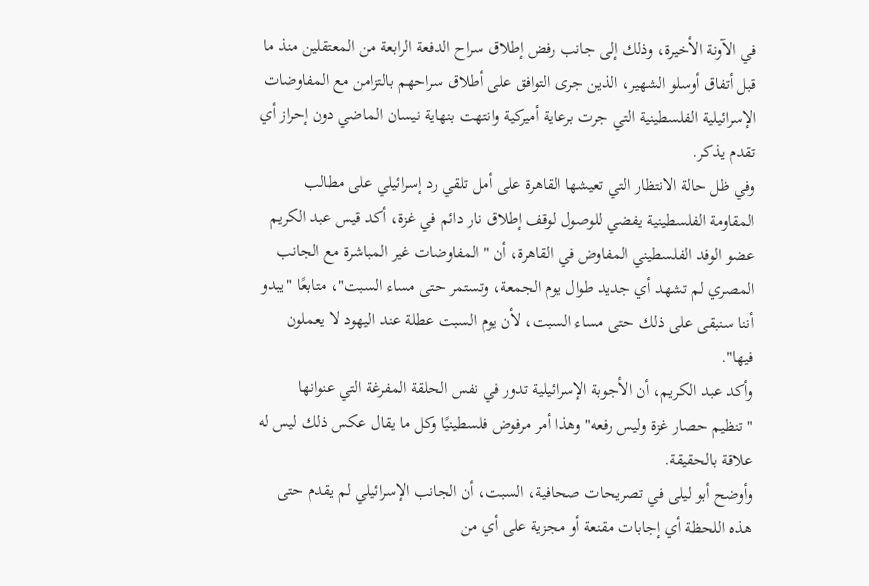في الآونة الأخيرة، وذلك إلى جانب رفض إطلاق سراح الدفعة الرابعة من المعتقلين منذ ما قبل أتفاق أوسلو الشهير، الذين جرى التوافق على أطلاق سراحهم بالتزامن مع المفاوضات الإسرائيلية الفلسطينية التي جرت برعاية أميركية وانتهت بنهاية نيسان الماضي دون إحراز أي تقدم يذكر.
وفي ظل حالة الانتظار التي تعيشها القاهرة على أمل تلقي رد إسرائيلي على مطالب المقاومة الفلسطينية يفضي للوصول لوقف إطلاق نار دائم في غزة، أكد قيس عبد الكريم عضو الوفد الفلسطيني المفاوض في القاهرة، أن "المفاوضات غير المباشرة مع الجانب المصري لم تشهد أي جديد طوال يوم الجمعة، وتستمر حتى مساء السبت"، متابعًا "يبدو أننا سنبقى على ذلك حتى مساء السبت، لأن يوم السبت عطلة عند اليهود لا يعملون فيها".
وأكد عبد الكريم، أن الأجوبة الإسرائيلية تدور في نفس الحلقة المفرغة التي عنوانها "تنظيم حصار غزة وليس رفعه" وهذا أمر مرفوض فلسطينيًا وكل ما يقال عكس ذلك ليس له علاقة بالحقيقة.
وأوضح أبو ليلى في تصريحات صحافية، السبت، أن الجانب الإسرائيلي لم يقدم حتى هذه اللحظة أي إجابات مقنعة أو مجزية على أي من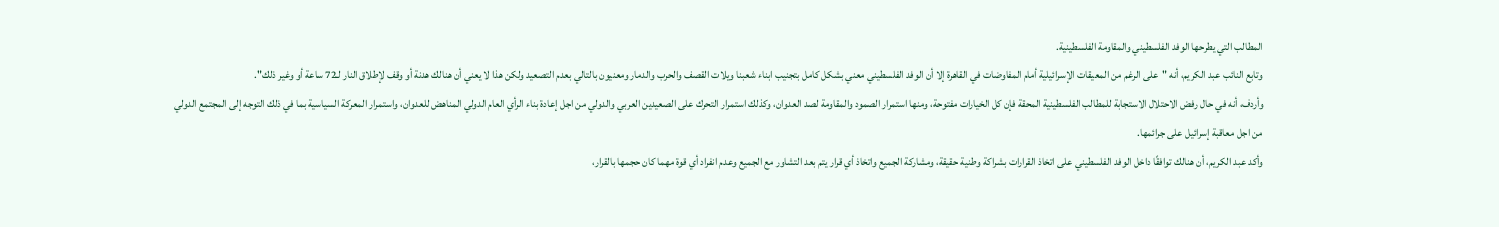المطالب التي يطرحها الوفد الفلسطيني والمقاومة الفلسطينية.
وتابع النائب عبد الكريم، أنه "على الرغم من المعيقات الإسرائيلية أمام المفاوضات في القاهرة إلا أن الوفد الفلسطيني معني بشكل كامل بتجنيب ابناء شعبنا ويلات القصف والحرب والدمار ومعنيون بالتالي بعدم التصعيد ولكن هذا لا يعني أن هنالك هدنة أو وقف لإطلاق النار لـ72 ساعة أو وغير ذلك".
وأردف، أنه في حال رفض الاحتلال الاستجابة للمطالب الفلسطينية المحقة فإن كل الخيارات مفتوحة، ومنها استمرار الصمود والمقاومة لصد العدوان، وكذلك استمرار التحرك على الصعيدين العربي والدولي من اجل إعادة بناء الرأي العام الدولي المناهض للعدوان، واستمرار المعركة السياسية بما في ذلك التوجه إلى المجتمع الدولي من اجل معاقبة إسرائيل على جرائمها.
وأكد عبد الكريم، أن هنالك توافقًا داخل الوفد الفلسطيني على اتخاذ القرارات بشراكة وطنية حقيقة، ومشاركة الجميع واتخاذ أي قرار يتم بعد التشاور مع الجميع وعدم انفراد أي قوة مهما كان حجمها بالقرار،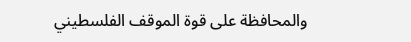والمحافظة على قوة الموقف الفلسطيني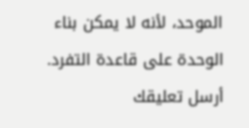الموحد، لأنه لا يمكن بناء الوحدة على قاعدة التفرد.
أرسل تعليقك